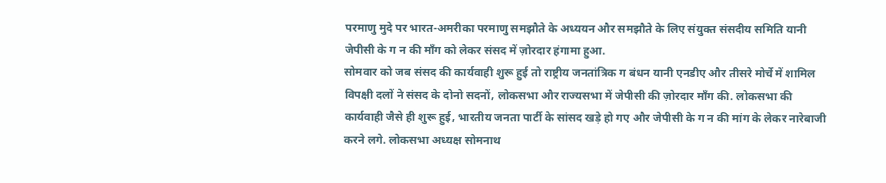परमाणु मुदे पर भारत-अमरीका परमाणु समझौते के अध्ययन और समझौते के लिए संयुक्त संसदीय समिति यानी जेपीसी के ग न की माँग को लेकर संसद में ज़ोरदार हंगामा हुआ.
सोमवार को जब संसद की कार्यवाही शुरू हुई तो राष्ट्रीय जनतांत्रिक ग बंधन यानी एनडीए और तीसरे मोर्चे में शामिल विपक्षी दलों ने संसद के दोनो सदनों, लोकसभा और राज्यसभा में जेपीसी की ज़ोरदार माँग की. लोकसभा की कार्यवाही जैसे ही शुरू हुई, भारतीय जनता पार्टी के सांसद खड़े हो गए और जेपीसी के ग न की मांग के लेकर नारेबाजी करने लगे. लोकसभा अध्यक्ष सोमनाथ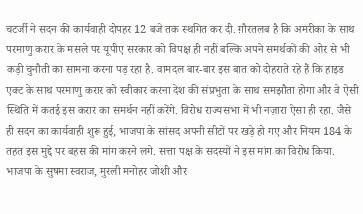चटर्जी ने सदन की कार्यवाही दोपहर 12 बजे तक स्थगित कर दी. ग़ौरतलब है कि अमरीका के साथ परमाणु करार के मसले पर यूपीए सरकार को विपक्ष ही नहीं बल्कि अपने समर्थकों की ओर से भी कड़ी चुनौती का सामना करना पड़ रहा है. वामदल बार-बार इस बात को दोहराते रहे हैं कि हाइड एक्ट के साथ परमाणु करार को स्वीकार करना देश की संप्रभुता के साथ समझौता होगा और वे ऐसी स्थिति में कतई इस करार का समर्थन नहीं करेंगे. विरोध राज्यसभा में भी नज़ारा ऐसा ही रहा. जैसे ही सदन का कार्यवाही शुरू हुई, भाजपा के सांसद अपनी सीटों पर खड़े हो गए और नियम 184 के तहत इस मुद्दे पर बहस की मांग करने लगे. सत्ता पक्ष के सदस्यों ने इस मांग का विरोध किया. भाजपा के सुषमा स्वराज, मुरली मनोहर जोशी और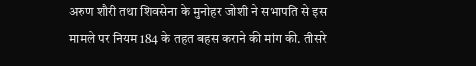अरुण शौरी तथा शिवसेना के मुनोहर जोशी ने सभापति से इस मामले पर नियम 184 के तहत बहस कराने की मांग की. तीसरे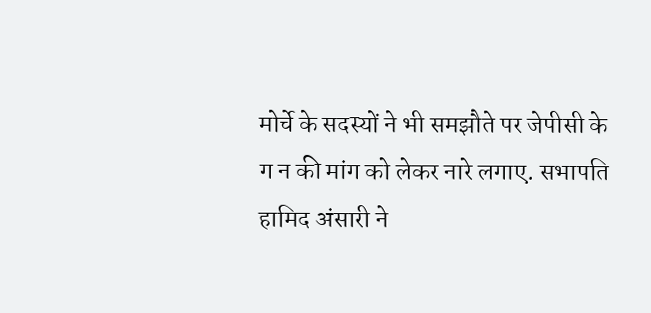मोर्चे के सदस्यों ने भी समझौते पर जेपीसी के ग न की मांग को लेकर नारे लगाए. सभापति हामिद अंसारी ने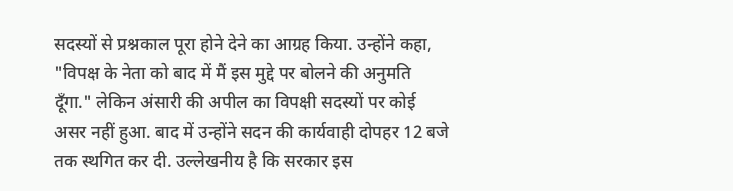सदस्यों से प्रश्नकाल पूरा होने देने का आग्रह किया. उन्होंने कहा, "विपक्ष के नेता को बाद में मैं इस मुद्दे पर बोलने की अनुमति दूँगा." लेकिन अंसारी की अपील का विपक्षी सदस्यों पर कोई असर नहीं हुआ. बाद में उन्होंने सदन की कार्यवाही दोपहर 12 बजे तक स्थगित कर दी. उल्लेखनीय है कि सरकार इस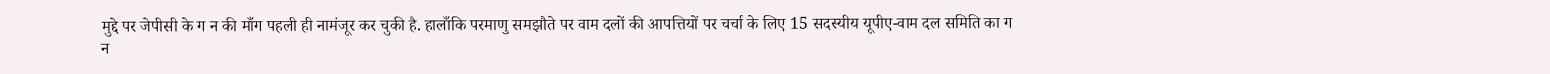मुद्दे पर जेपीसी के ग न की माँग पहली ही नामंजूर कर चुकी है. हालाँकि परमाणु समझौते पर वाम दलों की आपत्तियों पर चर्चा के लिए 15 सदस्यीय यूपीए-वाम दल समिति का ग न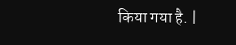किया गया है. |